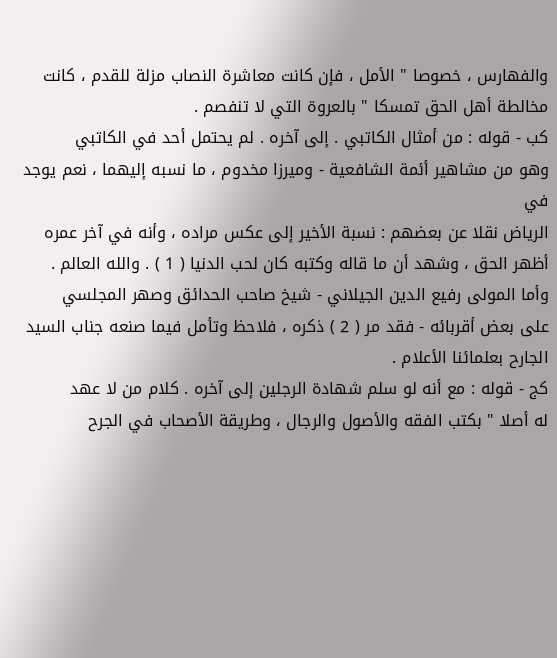والفهارس ، خصوصا " الأمل ، فإن كانت معاشرة النصاب مزلة للقدم ، كانت
مخالطة أهل الحق تمسكا " بالعروة التي لا تنفصم .
كب - قوله : من أمثال الكاتبي . إلى آخره . لم يحتمل أحد في الكاتبي
وهو من مشاهير أئمة الشافعية - وميرزا مخدوم ، ما نسبه إليهما ، نعم يوجد في
الرياض نقلا عن بعضهم : نسبة الأخير إلى عكس مراده ، وأنه في آخر عمره
أظهر الحق ، وشهد أن ما قاله وكتبه كان لحب الدنيا ( 1 ) . والله العالم .
وأما المولى رفيع الدين الجيلاني - شيخ صاحب الحدائق وصهر المجلسي
على بعض أقربائه - فقد مر ( 2 ) ذكره ، فلاحظ وتأمل فيما صنعه جناب السيد
الجارح بعلمائنا الأعلام .
كج - قوله : مع أنه لو سلم شهادة الرجلين إلى آخره . كلام من لا عهد
له أصلا " بكتب الفقه والأصول والرجال ، وطريقة الأصحاب في الجرح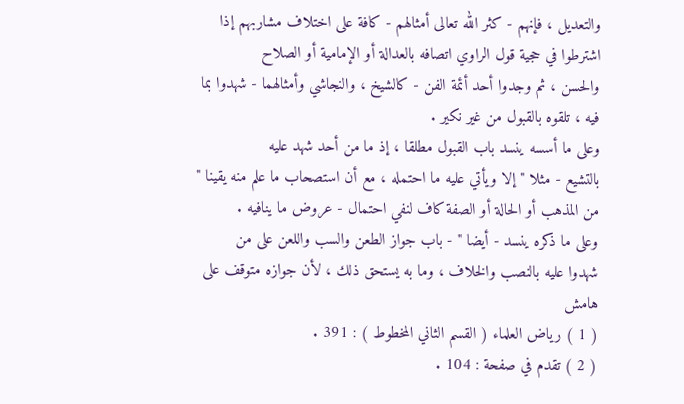والتعديل ، فإنهم - كثر الله تعالى أمثالهم - كافة على اختلاف مشاربهم إذا
اشترطوا في حجية قول الراوي اتصافه بالعدالة أو الإمامية أو الصلاح
والحسن ، ثم وجدوا أحد أئمة الفن - كالشيخ ، والنجاشي وأمثالهما - شهدوا بما
فيه ، تلقوه بالقبول من غير نكير .
وعلى ما أسسه ينسد باب القبول مطلقا ، إذ ما من أحد شهد عليه
بالتشيع - مثلا " إلا ويأتي عليه ما احتمله ، مع أن استصحاب ما علم منه يقينا "
من المذهب أو الحالة أو الصفة كاف لنفي احتمال - عروض ما ينافيه .
وعلى ما ذكره ينسد - أيضا " - باب جواز الطعن والسب واللعن على من
شهدوا عليه بالنصب والخلاف ، وما به يستحق ذلك ، لأن جوازه متوقف على
هامش
( 1 ) رياض العلماء ( القسم الثاني المخطوط ) : 391 .
( 2 ) تقدم في صفحة : 104 .